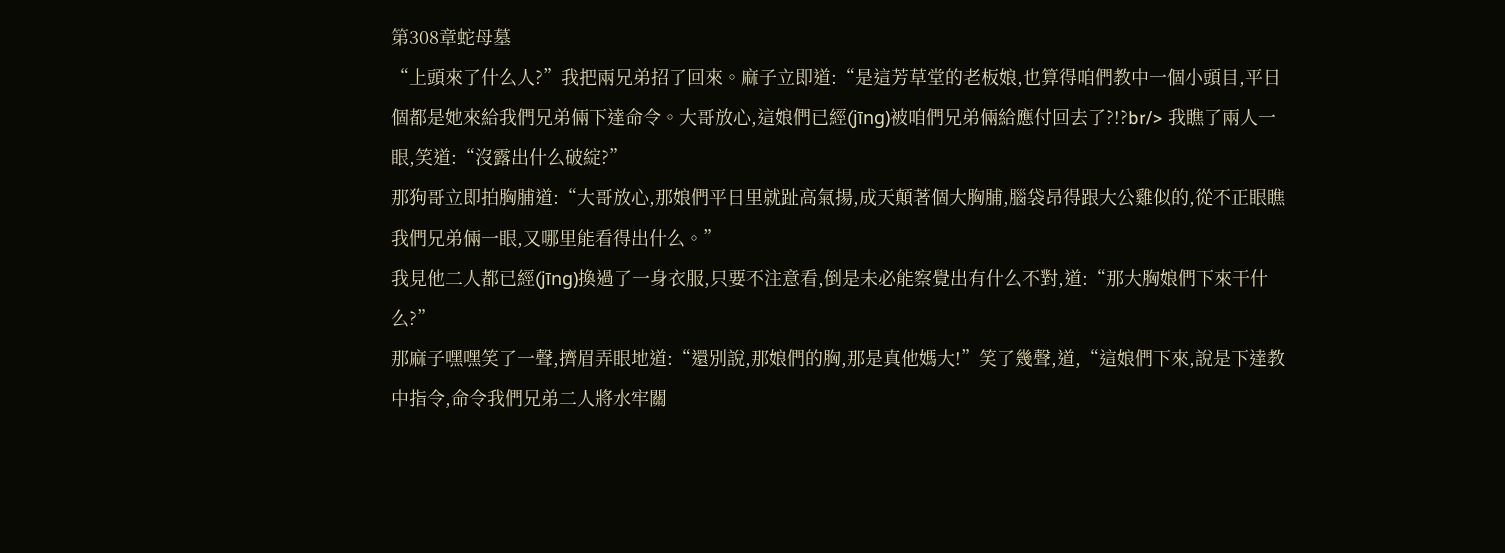第308章蛇母墓
“上頭來了什么人?”我把兩兄弟招了回來。麻子立即道:“是這芳草堂的老板娘,也算得咱們教中一個小頭目,平日個都是她來給我們兄弟倆下達命令。大哥放心,這娘們已經(jīng)被咱們兄弟倆給應付回去了?!?br/> 我瞧了兩人一眼,笑道:“沒露出什么破綻?”
那狗哥立即拍胸脯道:“大哥放心,那娘們平日里就趾高氣揚,成天顛著個大胸脯,腦袋昂得跟大公雞似的,從不正眼瞧我們兄弟倆一眼,又哪里能看得出什么。”
我見他二人都已經(jīng)換過了一身衣服,只要不注意看,倒是未必能察覺出有什么不對,道:“那大胸娘們下來干什么?”
那麻子嘿嘿笑了一聲,擠眉弄眼地道:“還別說,那娘們的胸,那是真他媽大!”笑了幾聲,道,“這娘們下來,說是下達教中指令,命令我們兄弟二人將水牢關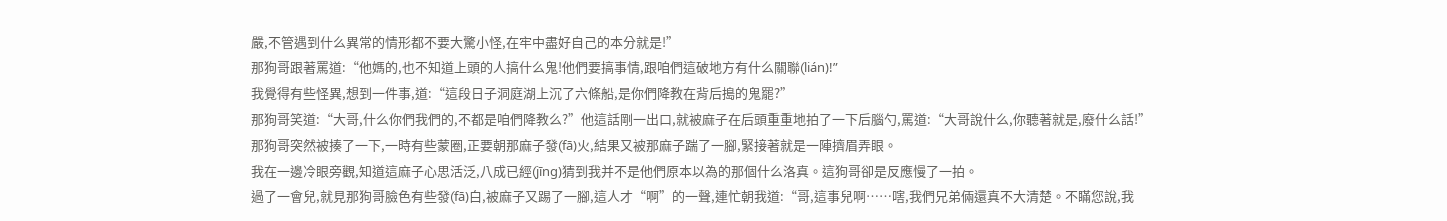嚴,不管遇到什么異常的情形都不要大驚小怪,在牢中盡好自己的本分就是!”
那狗哥跟著罵道:“他媽的,也不知道上頭的人搞什么鬼!他們要搞事情,跟咱們這破地方有什么關聯(lián)!”
我覺得有些怪異,想到一件事,道:“這段日子洞庭湖上沉了六條船,是你們降教在背后搗的鬼罷?”
那狗哥笑道:“大哥,什么你們我們的,不都是咱們降教么?”他這話剛一出口,就被麻子在后頭重重地拍了一下后腦勺,罵道:“大哥說什么,你聽著就是,廢什么話!”
那狗哥突然被揍了一下,一時有些蒙圈,正要朝那麻子發(fā)火,結果又被那麻子踹了一腳,緊接著就是一陣擠眉弄眼。
我在一邊冷眼旁觀,知道這麻子心思活泛,八成已經(jīng)猜到我并不是他們原本以為的那個什么洛真。這狗哥卻是反應慢了一拍。
過了一會兒,就見那狗哥臉色有些發(fā)白,被麻子又踢了一腳,這人才“啊”的一聲,連忙朝我道:“哥,這事兒啊……嗐,我們兄弟倆還真不大清楚。不瞞您說,我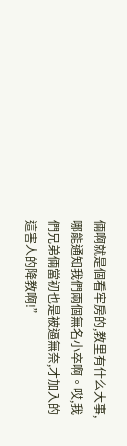倆啊就是個看牢房的,教里有什么大事,哪能通知我們兩個無名小卒啊。哎,我們兄弟倆當初也是被逼無奈,才加入的這害人的降教啊!”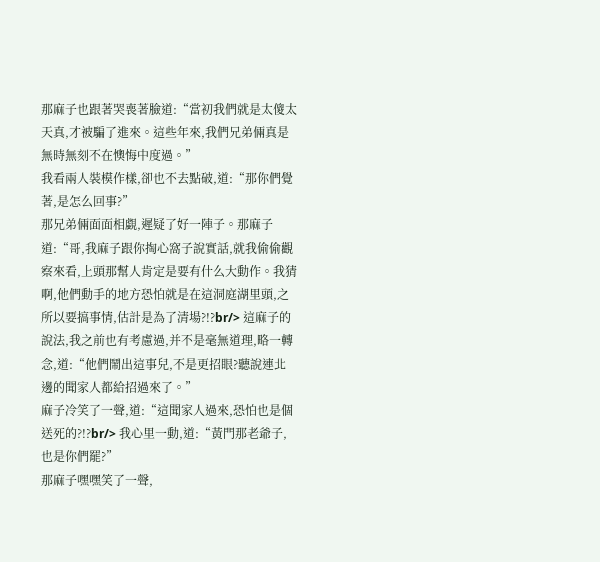那麻子也跟著哭喪著臉道:“當初我們就是太傻太天真,才被騙了進來。這些年來,我們兄弟倆真是無時無刻不在懊悔中度過。”
我看兩人裝模作樣,卻也不去點破,道:“那你們覺著,是怎么回事?”
那兄弟倆面面相覷,遲疑了好一陣子。那麻子道:“哥,我麻子跟你掏心窩子說實話,就我偷偷觀察來看,上頭那幫人肯定是要有什么大動作。我猜啊,他們動手的地方恐怕就是在這洞庭湖里頭,之所以要搞事情,估計是為了清場?!?br/> 這麻子的說法,我之前也有考慮過,并不是毫無道理,略一轉念,道:“他們鬧出這事兒,不是更招眼?聽說連北邊的聞家人都給招過來了。”
麻子冷笑了一聲,道:“這聞家人過來,恐怕也是個送死的?!?br/> 我心里一動,道:“黃門那老爺子,也是你們罷?”
那麻子嘿嘿笑了一聲,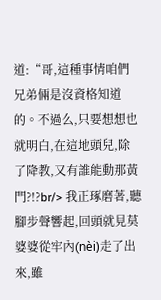道:“哥,這種事情咱們兄弟倆是沒資格知道的。不過么,只要想想也就明白,在這地頭兒,除了降教,又有誰能動那黃門?!?br/> 我正琢磨著,聽腳步聲響起,回頭就見莫婆婆從牢內(nèi)走了出來,雖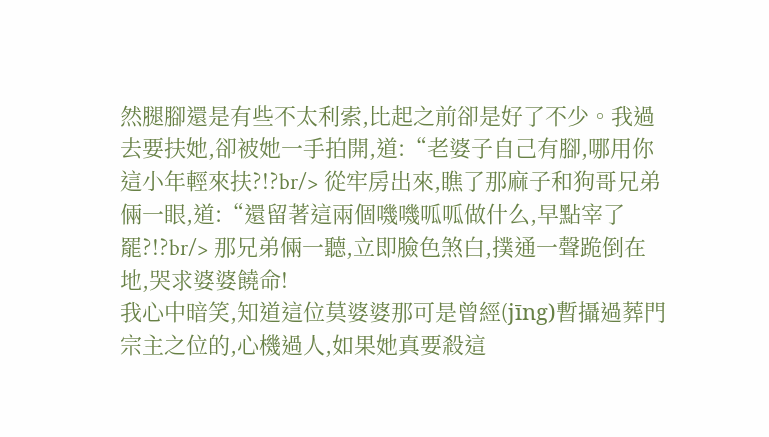然腿腳還是有些不太利索,比起之前卻是好了不少。我過去要扶她,卻被她一手拍開,道:“老婆子自己有腳,哪用你這小年輕來扶?!?br/> 從牢房出來,瞧了那麻子和狗哥兄弟倆一眼,道:“還留著這兩個嘰嘰呱呱做什么,早點宰了罷?!?br/> 那兄弟倆一聽,立即臉色煞白,撲通一聲跪倒在地,哭求婆婆饒命!
我心中暗笑,知道這位莫婆婆那可是曾經(jīng)暫攝過葬門宗主之位的,心機過人,如果她真要殺這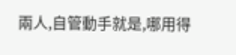兩人,自管動手就是,哪用得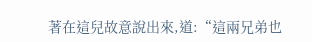著在這兒故意說出來,道:“這兩兄弟也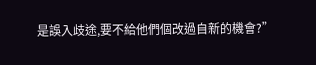是誤入歧途,要不給他們個改過自新的機會?”